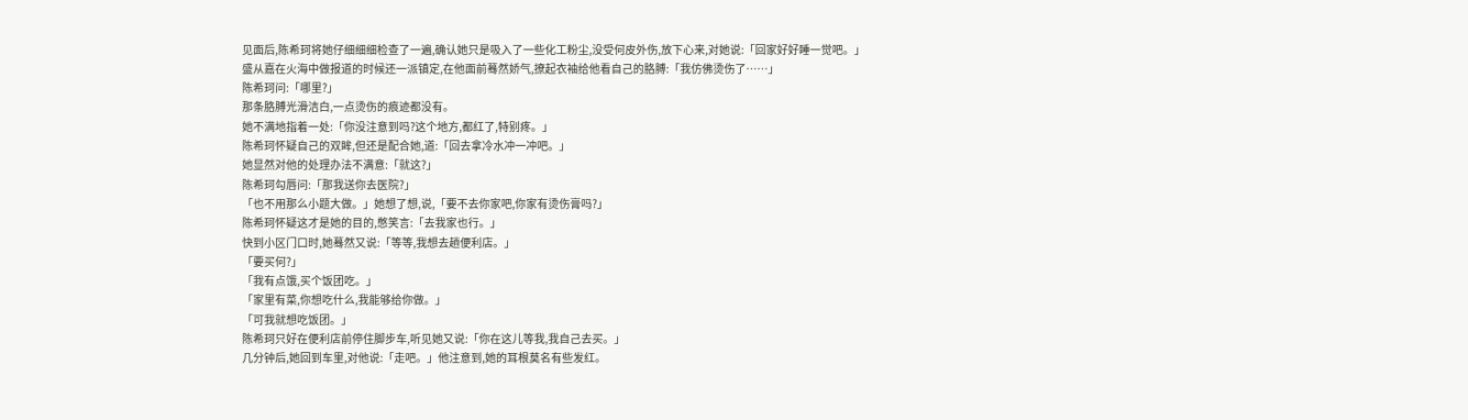见面后,陈希珂将她仔细细细检查了一遍,确认她只是吸入了一些化工粉尘,没受何皮外伤,放下心来,对她说:「回家好好睡一觉吧。」
盛从嘉在火海中做报道的时候还一派镇定,在他面前蓦然娇气,撩起衣袖给他看自己的胳膊:「我仿佛烫伤了……」
陈希珂问:「哪里?」
那条胳膊光滑洁白,一点烫伤的痕迹都没有。
她不满地指着一处:「你没注意到吗?这个地方,都红了,特别疼。」
陈希珂怀疑自己的双眸,但还是配合她,道:「回去拿冷水冲一冲吧。」
她显然对他的处理办法不满意:「就这?」
陈希珂勾唇问:「那我送你去医院?」
「也不用那么小题大做。」她想了想,说,「要不去你家吧,你家有烫伤膏吗?」
陈希珂怀疑这才是她的目的,憋笑言:「去我家也行。」
快到小区门口时,她蓦然又说:「等等,我想去趟便利店。」
「要买何?」
「我有点饿,买个饭团吃。」
「家里有菜,你想吃什么,我能够给你做。」
「可我就想吃饭团。」
陈希珂只好在便利店前停住脚步车,听见她又说:「你在这儿等我,我自己去买。」
几分钟后,她回到车里,对他说:「走吧。」他注意到,她的耳根莫名有些发红。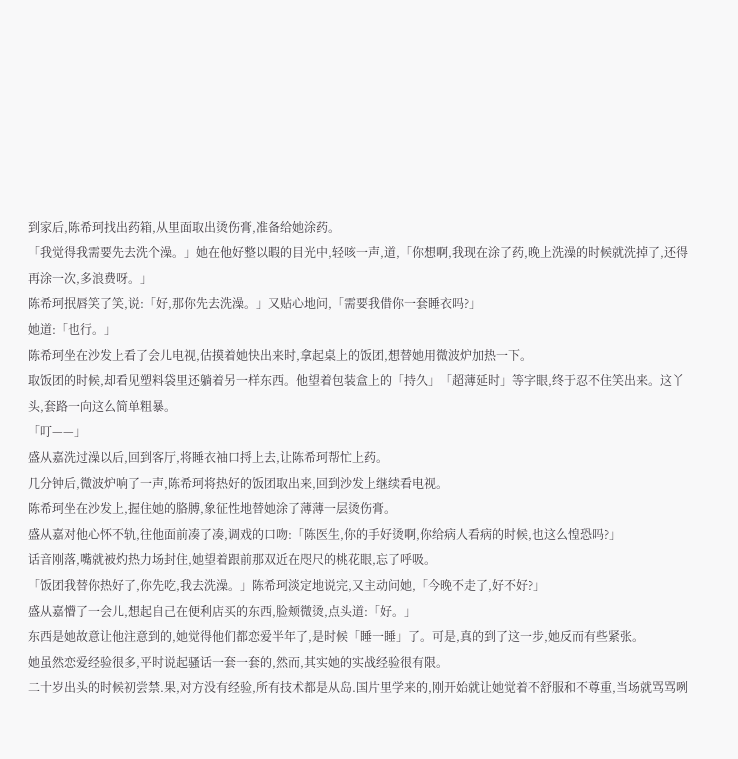到家后,陈希珂找出药箱,从里面取出烫伤膏,准备给她涂药。
「我觉得我需要先去洗个澡。」她在他好整以暇的目光中,轻咳一声,道,「你想啊,我现在涂了药,晚上洗澡的时候就洗掉了,还得再涂一次,多浪费呀。」
陈希珂抿唇笑了笑,说:「好,那你先去洗澡。」又贴心地问,「需要我借你一套睡衣吗?」
她道:「也行。」
陈希珂坐在沙发上看了会儿电视,估摸着她快出来时,拿起桌上的饭团,想替她用微波炉加热一下。
取饭团的时候,却看见塑料袋里还躺着另一样东西。他望着包装盒上的「持久」「超薄延时」等字眼,终于忍不住笑出来。这丫头,套路一向这么简单粗暴。
「叮——」
盛从嘉洗过澡以后,回到客厅,将睡衣袖口捋上去,让陈希珂帮忙上药。
几分钟后,微波炉响了一声,陈希珂将热好的饭团取出来,回到沙发上继续看电视。
陈希珂坐在沙发上,握住她的胳膊,象征性地替她涂了薄薄一层烫伤膏。
盛从嘉对他心怀不轨,往他面前凑了凑,调戏的口吻:「陈医生,你的手好烫啊,你给病人看病的时候,也这么惶恐吗?」
话音刚落,嘴就被灼热力场封住,她望着跟前那双近在咫尺的桃花眼,忘了呼吸。
「饭团我替你热好了,你先吃,我去洗澡。」陈希珂淡定地说完,又主动问她,「今晚不走了,好不好?」
盛从嘉懵了一会儿,想起自己在便利店买的东西,脸颊微烫,点头道:「好。」
东西是她故意让他注意到的,她觉得他们都恋爱半年了,是时候「睡一睡」了。可是,真的到了这一步,她反而有些紧张。
她虽然恋爱经验很多,平时说起骚话一套一套的,然而,其实她的实战经验很有限。
二十岁出头的时候初尝禁.果,对方没有经验,所有技术都是从岛.国片里学来的,刚开始就让她觉着不舒服和不尊重,当场就骂骂咧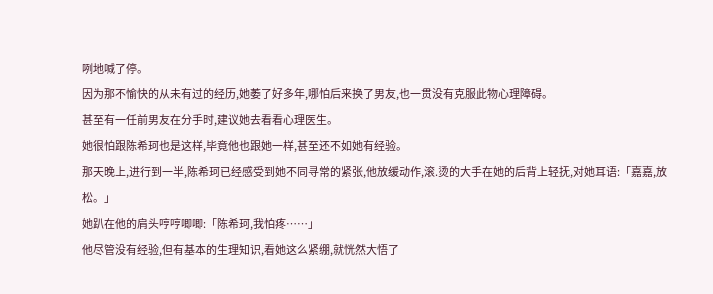咧地喊了停。
因为那不愉快的从未有过的经历,她萎了好多年,哪怕后来换了男友,也一贯没有克服此物心理障碍。
甚至有一任前男友在分手时,建议她去看看心理医生。
她很怕跟陈希珂也是这样,毕竟他也跟她一样,甚至还不如她有经验。
那天晚上,进行到一半,陈希珂已经感受到她不同寻常的紧张,他放缓动作,滚.烫的大手在她的后背上轻抚,对她耳语:「嘉嘉,放松。」
她趴在他的肩头哼哼唧唧:「陈希珂,我怕疼……」
他尽管没有经验,但有基本的生理知识,看她这么紧绷,就恍然大悟了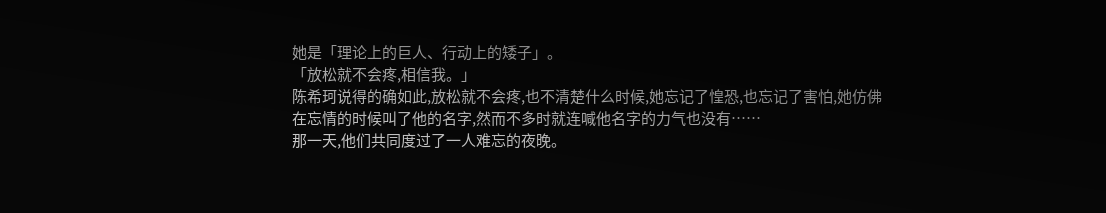她是「理论上的巨人、行动上的矮子」。
「放松就不会疼,相信我。」
陈希珂说得的确如此,放松就不会疼,也不清楚什么时候,她忘记了惶恐,也忘记了害怕,她仿佛在忘情的时候叫了他的名字,然而不多时就连喊他名字的力气也没有……
那一天,他们共同度过了一人难忘的夜晚。